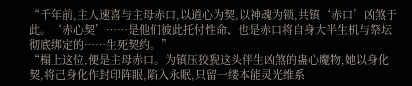“千年前,主人速喜与主母赤口,以道心为契,以神魂为锁,共镇‘赤口’凶煞于此。‘赤心契’……是他们彼此托付性命、也是赤口将自身大半生机与祭坛彻底绑定的……生死契约。”
“榻上这位,便是主母赤口。为镇压狡猊这头伴生凶煞的蛊心魔物,她以身化契,将己身化作封印阵眼,陷入永眠,只留一缕本能灵光维系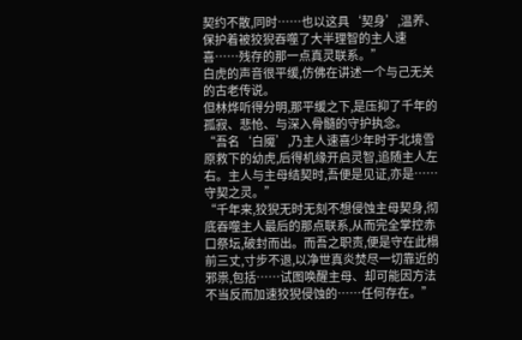契约不散,同时……也以这具‘契身’,温养、保护着被狡猊吞噬了大半理智的主人速喜……残存的那一点真灵联系。”
白虎的声音很平缓,仿佛在讲述一个与己无关的古老传说。
但林烨听得分明,那平缓之下,是压抑了千年的孤寂、悲怆、与深入骨髓的守护执念。
“吾名‘白魇’,乃主人速喜少年时于北境雪原救下的幼虎,后得机缘开启灵智,追随主人左右。主人与主母结契时,吾便是见证,亦是……守契之灵。”
“千年来,狡猊无时无刻不想侵蚀主母契身,彻底吞噬主人最后的那点联系,从而完全掌控赤口祭坛,破封而出。而吾之职责,便是守在此榻前三丈,寸步不退,以净世真炎焚尽一切靠近的邪祟,包括……试图唤醒主母、却可能因方法不当反而加速狡猊侵蚀的……任何存在。”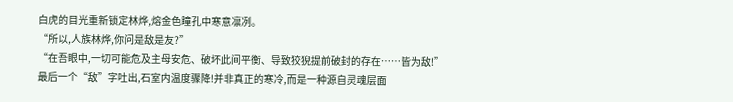白虎的目光重新锁定林烨,熔金色瞳孔中寒意凛冽。
“所以,人族林烨,你问是敌是友?”
“在吾眼中,一切可能危及主母安危、破坏此间平衡、导致狡猊提前破封的存在……皆为敌!”
最后一个“敌”字吐出,石室内温度骤降!并非真正的寒冷,而是一种源自灵魂层面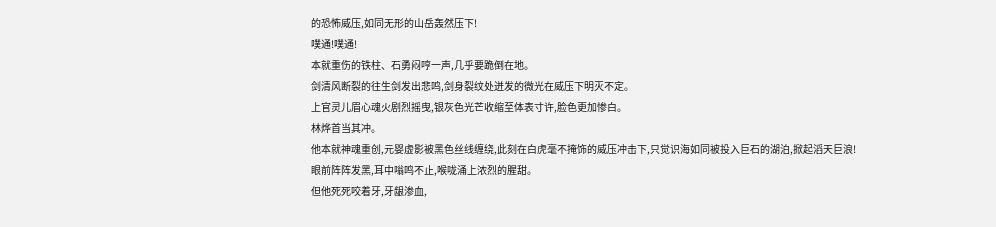的恐怖威压,如同无形的山岳轰然压下!
噗通!噗通!
本就重伤的铁柱、石勇闷哼一声,几乎要跪倒在地。
剑清风断裂的往生剑发出悲鸣,剑身裂纹处迸发的微光在威压下明灭不定。
上官灵儿眉心魂火剧烈摇曳,银灰色光芒收缩至体表寸许,脸色更加惨白。
林烨首当其冲。
他本就神魂重创,元婴虚影被黑色丝线缠绕,此刻在白虎毫不掩饰的威压冲击下,只觉识海如同被投入巨石的湖泊,掀起滔天巨浪!
眼前阵阵发黑,耳中嗡鸣不止,喉咙涌上浓烈的腥甜。
但他死死咬着牙,牙龈渗血,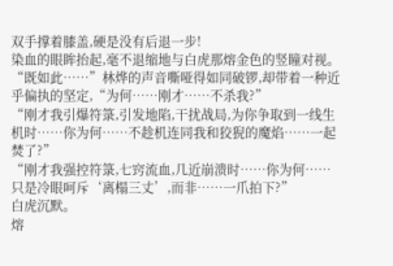双手撑着膝盖,硬是没有后退一步!
染血的眼眸抬起,毫不退缩地与白虎那熔金色的竖瞳对视。
“既如此……”林烨的声音嘶哑得如同破锣,却带着一种近乎偏执的坚定,“为何……刚才……不杀我?”
“刚才我引爆符箓,引发地陷,干扰战局,为你争取到一线生机时……你为何……不趁机连同我和狡猊的魔焰……一起焚了?”
“刚才我强控符箓,七窍流血,几近崩溃时……你为何……只是冷眼呵斥‘离榻三丈’,而非……一爪拍下?”
白虎沉默。
熔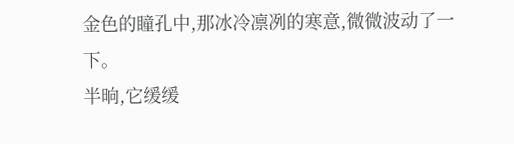金色的瞳孔中,那冰冷凛冽的寒意,微微波动了一下。
半晌,它缓缓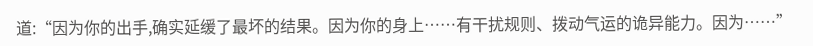道:“因为你的出手,确实延缓了最坏的结果。因为你的身上……有干扰规则、拨动气运的诡异能力。因为……”